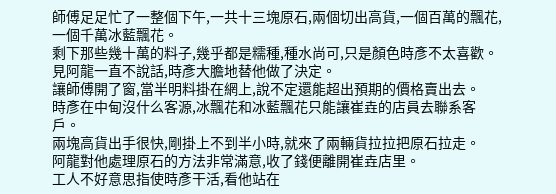師傅足足忙了一整個下午,一共十三塊原石,兩個切出高貨,一個百萬的飄花,一個千萬冰藍飄花。
剩下那些幾十萬的料子,幾乎都是糯種,種水尚可,只是顏色時彥不太喜歡。
見阿龍一直不說話,時彥大膽地替他做了決定。
讓師傅開了窗,當半明料掛在網上,說不定還能超出預期的價格賣出去。
時彥在中甸沒什么客源,冰飄花和冰藍飄花只能讓崔垚的店員去聯系客戶。
兩塊高貨出手很快,剛掛上不到半小時,就來了兩輛貨拉拉把原石拉走。
阿龍對他處理原石的方法非常滿意,收了錢便離開崔垚店里。
工人不好意思指使時彥干活,看他站在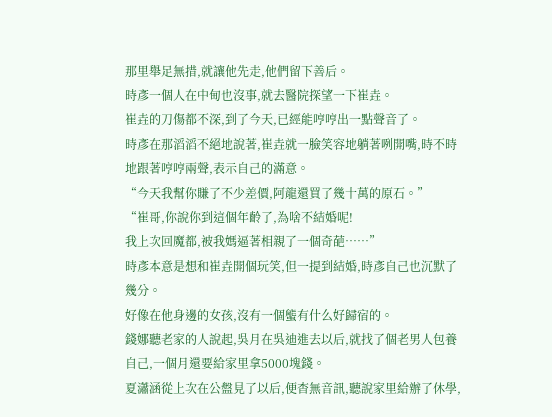那里舉足無措,就讓他先走,他們留下善后。
時彥一個人在中甸也沒事,就去醫院探望一下崔垚。
崔垚的刀傷都不深,到了今天,已經能哼哼出一點聲音了。
時彥在那滔滔不絕地說著,崔垚就一臉笑容地躺著咧開嘴,時不時地跟著哼哼兩聲,表示自己的滿意。
“今天我幫你賺了不少差價,阿龍還買了幾十萬的原石。”
“崔哥,你說你到這個年齡了,為啥不結婚呢!
我上次回魔都,被我媽逼著相親了一個奇葩……”
時彥本意是想和崔垚開個玩笑,但一提到結婚,時彥自己也沉默了幾分。
好像在他身邊的女孩,沒有一個螚有什么好歸宿的。
錢娜聽老家的人說起,吳月在吳迪進去以后,就找了個老男人包養自己,一個月還要給家里拿5000塊錢。
夏瀟涵從上次在公盤見了以后,便杳無音訊,聽說家里給辦了休學,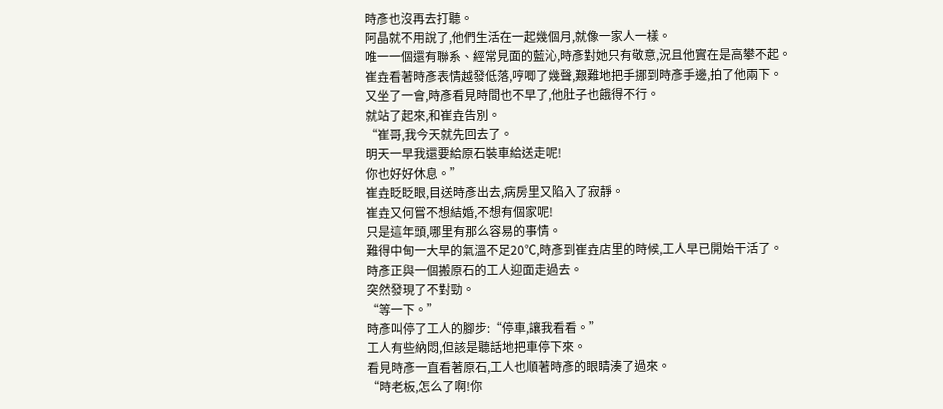時彥也沒再去打聽。
阿晶就不用說了,他們生活在一起幾個月,就像一家人一樣。
唯一一個還有聯系、經常見面的藍沁,時彥對她只有敬意,況且他實在是高攀不起。
崔垚看著時彥表情越發低落,哼唧了幾聲,艱難地把手挪到時彥手邊,拍了他兩下。
又坐了一會,時彥看見時間也不早了,他肚子也餓得不行。
就站了起來,和崔垚告別。
“崔哥,我今天就先回去了。
明天一早我還要給原石裝車給送走呢!
你也好好休息。”
崔垚眨眨眼,目送時彥出去,病房里又陷入了寂靜。
崔垚又何嘗不想結婚,不想有個家呢!
只是這年頭,哪里有那么容易的事情。
難得中甸一大早的氣溫不足20℃,時彥到崔垚店里的時候,工人早已開始干活了。
時彥正與一個搬原石的工人迎面走過去。
突然發現了不對勁。
“等一下。”
時彥叫停了工人的腳步:“停車,讓我看看。”
工人有些納悶,但該是聽話地把車停下來。
看見時彥一直看著原石,工人也順著時彥的眼睛湊了過來。
“時老板,怎么了啊!你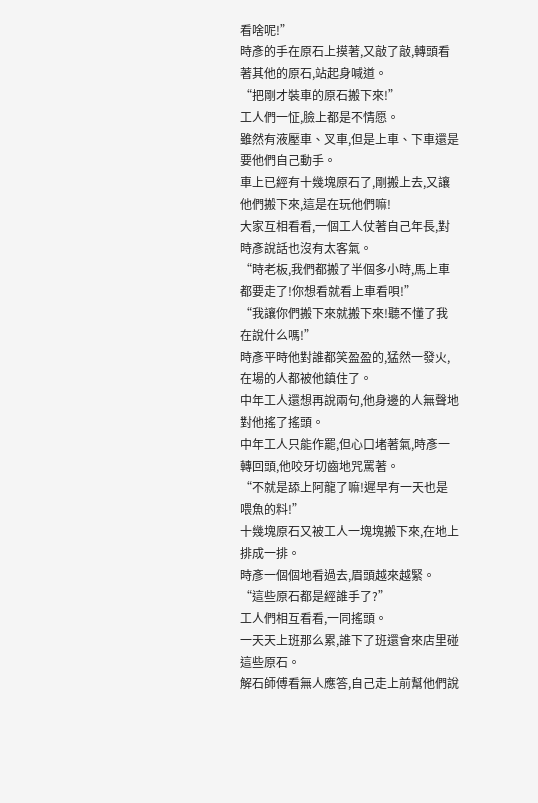看啥呢!”
時彥的手在原石上摸著,又敲了敲,轉頭看著其他的原石,站起身喊道。
“把剛才裝車的原石搬下來!”
工人們一怔,臉上都是不情愿。
雖然有液壓車、叉車,但是上車、下車還是要他們自己動手。
車上已經有十幾塊原石了,剛搬上去,又讓他們搬下來,這是在玩他們嘛!
大家互相看看,一個工人仗著自己年長,對時彥說話也沒有太客氣。
“時老板,我們都搬了半個多小時,馬上車都要走了!你想看就看上車看唄!”
“我讓你們搬下來就搬下來!聽不懂了我在說什么嗎!”
時彥平時他對誰都笑盈盈的,猛然一發火,在場的人都被他鎮住了。
中年工人還想再說兩句,他身邊的人無聲地對他搖了搖頭。
中年工人只能作罷,但心口堵著氣,時彥一轉回頭,他咬牙切齒地咒罵著。
“不就是舔上阿龍了嘛!遲早有一天也是喂魚的料!”
十幾塊原石又被工人一塊塊搬下來,在地上排成一排。
時彥一個個地看過去,眉頭越來越緊。
“這些原石都是經誰手了?”
工人們相互看看,一同搖頭。
一天天上班那么累,誰下了班還會來店里碰這些原石。
解石師傅看無人應答,自己走上前幫他們說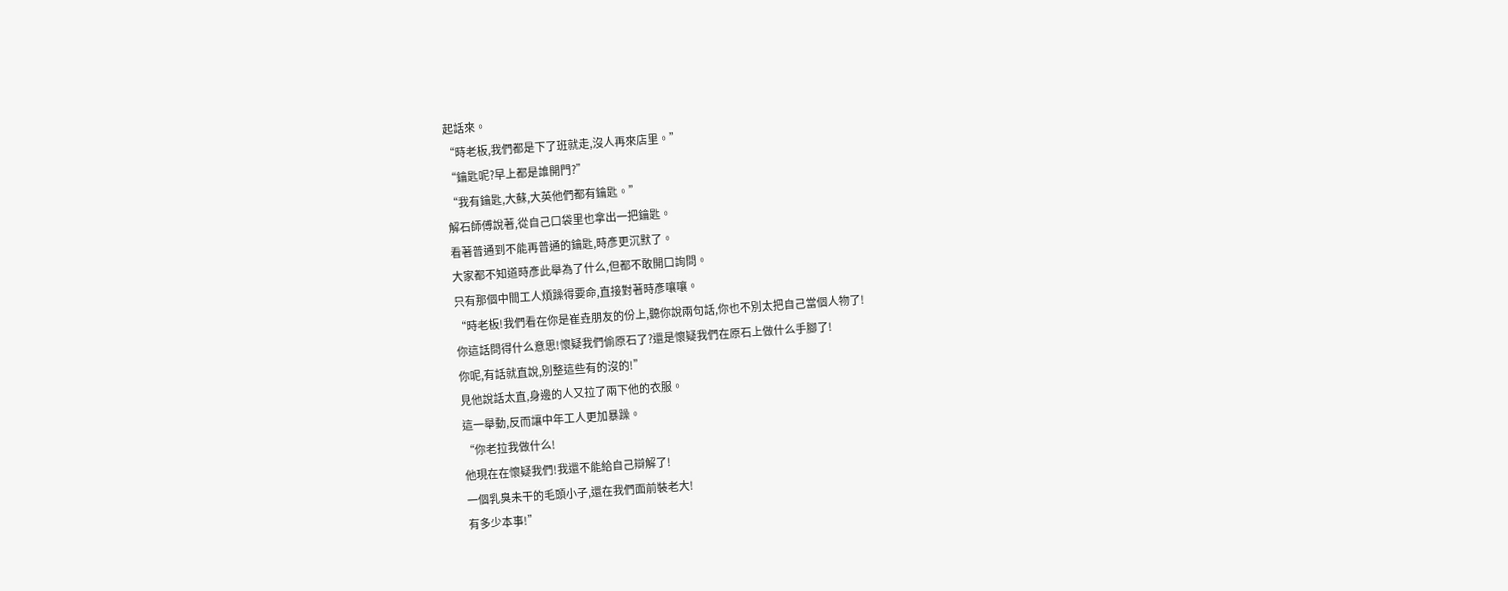起話來。
“時老板,我們都是下了班就走,沒人再來店里。”
“鑰匙呢?早上都是誰開門?”
“我有鑰匙,大蘇,大英他們都有鑰匙。”
解石師傅說著,從自己口袋里也拿出一把鑰匙。
看著普通到不能再普通的鑰匙,時彥更沉默了。
大家都不知道時彥此舉為了什么,但都不敢開口詢問。
只有那個中間工人煩躁得要命,直接對著時彥嚷嚷。
“時老板!我們看在你是崔垚朋友的份上,聽你說兩句話,你也不別太把自己當個人物了!
你這話問得什么意思!懷疑我們偷原石了?還是懷疑我們在原石上做什么手腳了!
你呢,有話就直說,別整這些有的沒的!”
見他說話太直,身邊的人又拉了兩下他的衣服。
這一舉動,反而讓中年工人更加暴躁。
“你老拉我做什么!
他現在在懷疑我們!我還不能給自己辯解了!
一個乳臭未干的毛頭小子,還在我們面前裝老大!
有多少本事!”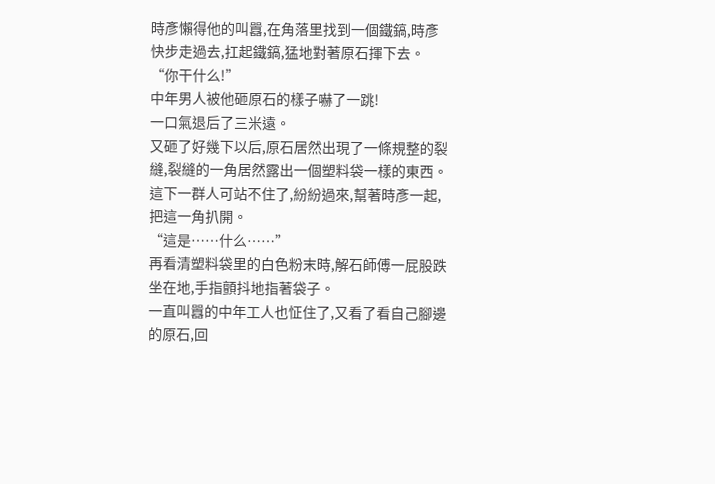時彥懶得他的叫囂,在角落里找到一個鐵鎬,時彥快步走過去,扛起鐵鎬,猛地對著原石揮下去。
“你干什么!”
中年男人被他砸原石的樣子嚇了一跳!
一口氣退后了三米遠。
又砸了好幾下以后,原石居然出現了一條規整的裂縫,裂縫的一角居然露出一個塑料袋一樣的東西。
這下一群人可站不住了,紛紛過來,幫著時彥一起,把這一角扒開。
“這是……什么……”
再看清塑料袋里的白色粉末時,解石師傅一屁股跌坐在地,手指顫抖地指著袋子。
一直叫囂的中年工人也怔住了,又看了看自己腳邊的原石,回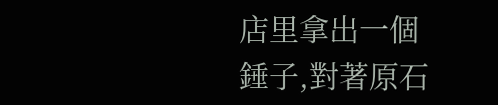店里拿出一個錘子,對著原石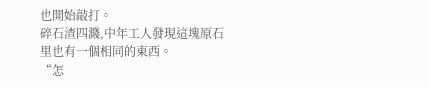也開始敲打。
碎石渣四濺,中年工人發現這塊原石里也有一個相同的東西。
“怎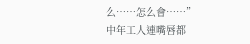么……怎么會……”
中年工人連嘴唇都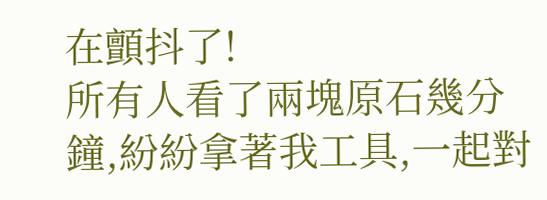在顫抖了!
所有人看了兩塊原石幾分鐘,紛紛拿著我工具,一起對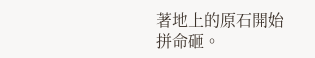著地上的原石開始拼命砸。